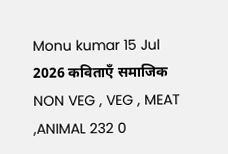Monu kumar 15 Jul 2026 कविताएँ समाजिक NON VEG , VEG , MEAT ,ANIMAL 232 0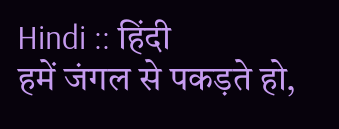Hindi :: हिंदी
हमें जंगल से पकड़ते हो,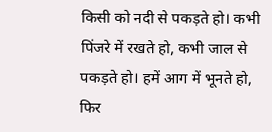किसी को नदी से पकड़ते हो। कभी पिंजरे में रखते हो, कभी जाल से पकड़ते हो। हमें आग में भूनते हो, फिर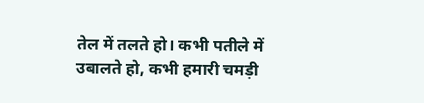तेल में तलते हो। कभी पतीले में उबालते हो, कभी हमारी चमड़ी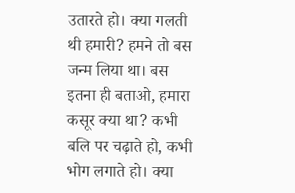उतारते हो। क्या गलती थी हमारी? हमने तो बस जन्म लिया था। बस इतना ही बताओ, हमारा कसूर क्या था? कभी बलि पर चढ़ाते हो, कभी भोग लगाते हो। क्या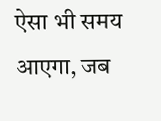ऐसा भी समय आएगा, जब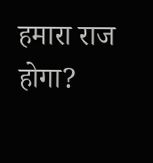हमारा राज होगा?